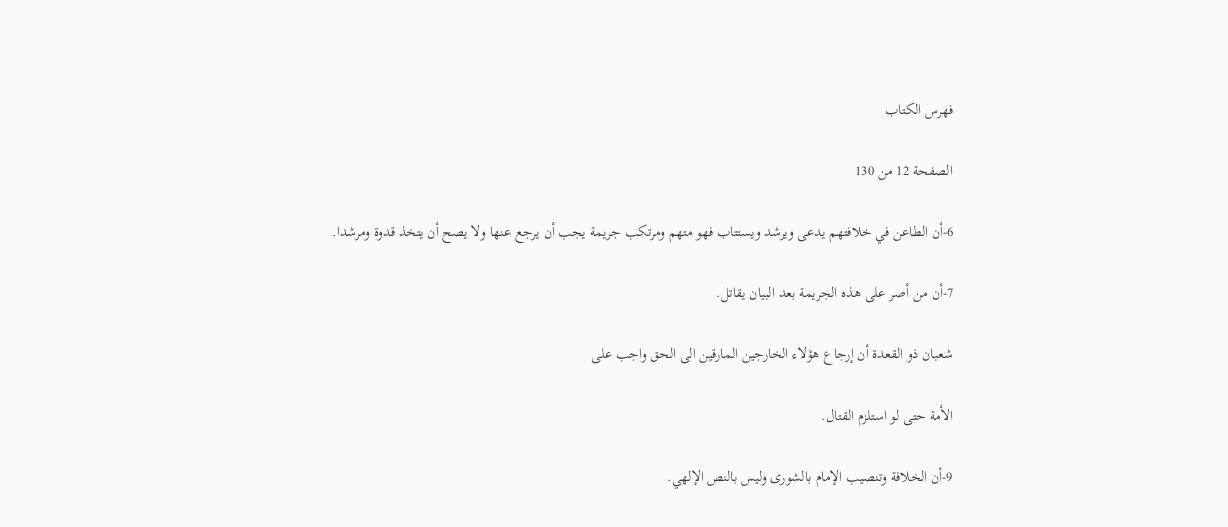فهرس الكتاب

الصفحة 12 من 130

6-أن الطاعن في خلافتهم يدعى ويرشد ويستتاب فهو متهم ومرتكب جريمة يجب أن يرجع عنها ولا يصح أن يتخذ قدوة ومرشدا.

7-أن من أصر على هذه الجريمة بعد البيان يقاتل.

شعبان ذو القعدة أن إرجاع هؤلاء الخارجين المارقين الى الحق واجب على

الأمة حتى لو استلزم القتال.

9-أن الخلافة وتنصيب الإمام بالشورى وليس بالنص الإلهي.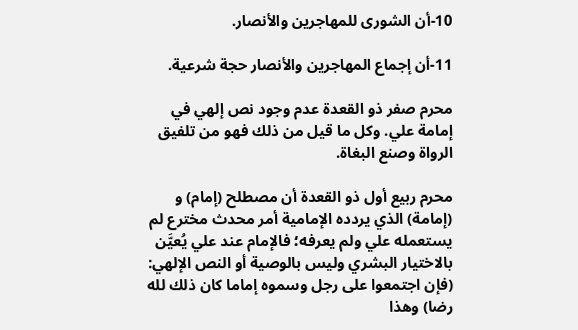10-أن الشورى للمهاجرين والأنصار.

11-أن إجماع المهاجرين والأنصار حجة شرعية.

محرم صفر ذو القعدة عدم وجود نص إلهي في إمامة علي. وكل ما قيل من ذلك فهو من تلفيق الرواة وصنع البغاة.

محرم ربيع أول ذو القعدة أن مصطلح (إمام) و (إمامة) الذي يردده الإمامية أمر محدث مخترع لم يستعمله علي ولم يعرفه؛ فالإمام عند علي يُعيَّن بالاختيار البشري وليس بالوصية أو النص الإلهي: (فإن اجتمعوا على رجل وسموه إماما كان ذلك لله رضا) وهذا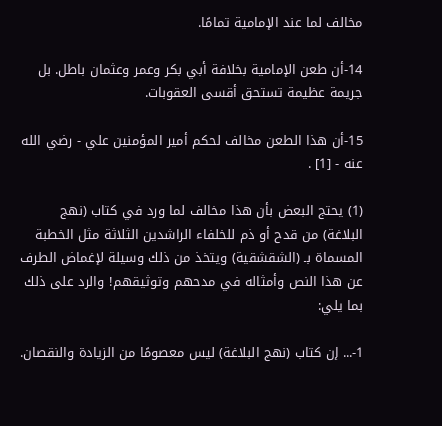مخالف لما عند الإمامية تمامًا.

14-أن طعن الإمامية بخلافة أبي بكر وعمر وعثمان باطل. بل جريمة عظيمة تستحق أقسى العقوبات.

15-أن هذا الطعن مخالف لحكم أمير المؤمنين علي - رضي الله عنه - [1] .

(1) يحتج البعض بأن هذا مخالف لما ورد في كتاب (نهج البلاغة) من قدح أو ذم للخلفاء الراشدين الثلاثة مثل الخطبة المسماة بـ (الشقشقية) ويتخذ من ذلك وسيلة لإغماض الطرف عن هذا النص وأمثاله في مدحهم وتوثيقهم! والرد على ذلك بما يلي:

1-... إن كتاب (نهج البلاغة) ليس معصومًا من الزيادة والنقصان.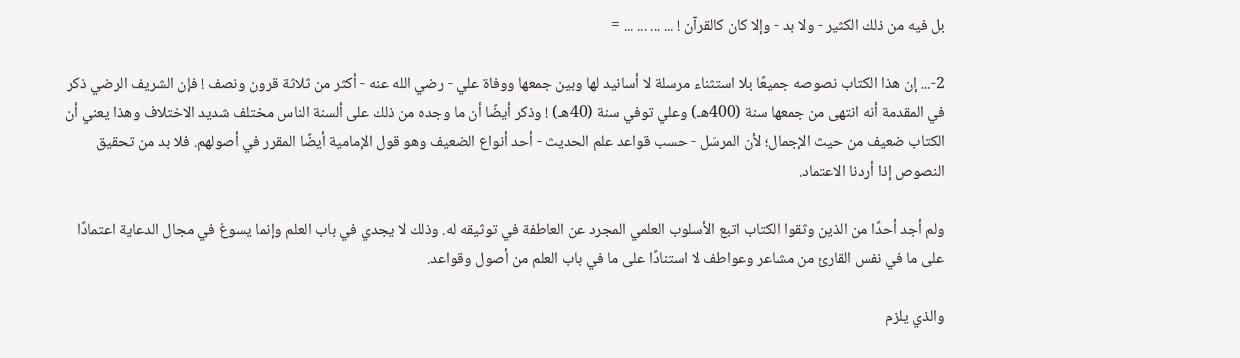بل فيه من ذلك الكثير - ولا بد - وإلا كان كالقرآن ! ... ... ... ... =

2-... إن هذا الكتاب نصوصه جميعًا بلا استثناء مرسلة لا أسانيد لها وبين جمعها ووفاة علي - رضي الله عنه - أكثر من ثلاثة قرون ونصف ! فإن الشريف الرضي ذكر في المقدمة أنه انتهى من جمعها سنة (400هـ) وعلي توفي سنة (40هـ) ! وذكر أيضًا أن ما وجده من ذلك على ألسنة الناس مختلف شديد الاختلاف وهذا يعني أن الكتاب ضعيف من حيث الإجمال؛ لأن المرسَل - حسب قواعد علم الحديث - أحد أنواع الضعيف وهو قول الإمامية أيضًا المقرر في أصولهم. فلا بد من تحقيق النصوص إذا أردنا الاعتماد.

ولم أجد أحدًا من الذين وثقوا الكتاب اتبع الأسلوب العلمي المجرد عن العاطفة في توثيقه له. وذلك لا يجدي في باب العلم وإنما يسوغ في مجال الدعاية اعتمادًا على ما في نفس القارئ من مشاعر وعواطف لا استنادًا على ما في باب العلم من أصول وقواعد.

والذي يلزم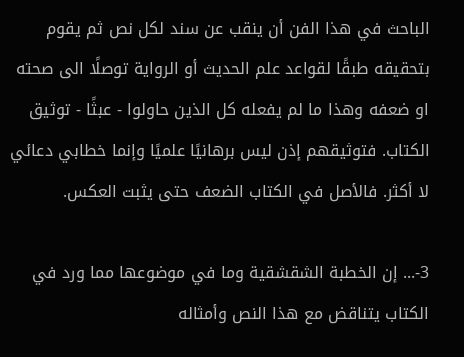الباحث في هذا الفن أن ينقب عن سند لكل نص ثم يقوم بتحقيقه طبقًا لقواعد علم الحديث أو الرواية توصلًا الى صحته او ضعفه وهذا ما لم يفعله كل الذين حاولوا - عبثًا - توثيق الكتاب. فتوثيقهم إذن ليس برهانيًا علميًا وإنما خطابي دعائي لا أكثر. فالأصل في الكتاب الضعف حتى يثبت العكس.

3-... إن الخطبة الشقشقية وما في موضوعها مما ورد في الكتاب يتناقض مع هذا النص وأمثاله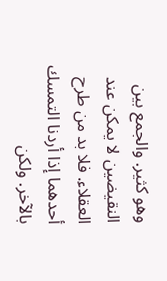وهو كثير. والجمع بين النقيضين لا يمكن عند العقلاء. فلا بد من طرح أحدهما إذا أردنا التمسك بالآخر. ولكن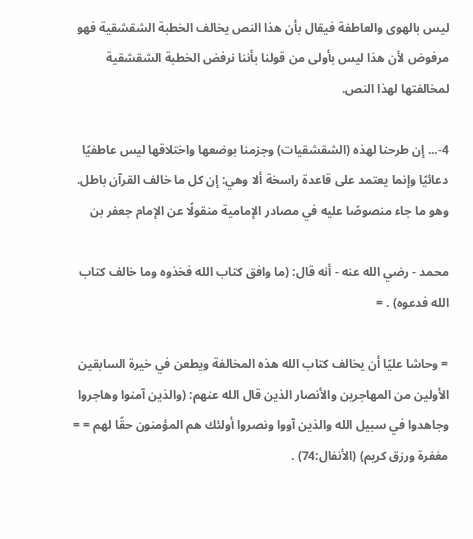ليس بالهوى والعاطفة فيقال بأن هذا النص يخالف الخطبة الشقشقية فهو مرفوض لأن هذا ليس بأولى من قولنا بأننا نرفض الخطبة الشقشقية لمخالفتها لهذا النص.

4-... إن طرحنا لهذه (الشقشقيات) وجزمنا بوضعها واختلاقها ليس عاطفيًا دعائيًا وإنما يعتمد على قاعدة راسخة ألا وهي: إن كل ما خالف القرآن باطل. وهو ما جاء منصوصًا عليه في مصادر الإمامية منقولًا عن الإمام جعفر بن

محمد - رضي الله عنه - أنه قال: (ما وافق كتاب الله فخذوه وما خالف كتاب الله فدعوه) . =

= وحاشا عليًا أن يخالف كتاب الله هذه المخالفة ويطعن في خيرة السابقين الأولين من المهاجرين والأنصار الذين قال الله عنهم: (والذين آمنوا وهاجروا وجاهدوا في سبيل الله والذين آووا ونصروا أولئك هم المؤمنون حقًا لهم = = مغفرة ورزق كريم) (الأنفال:74) .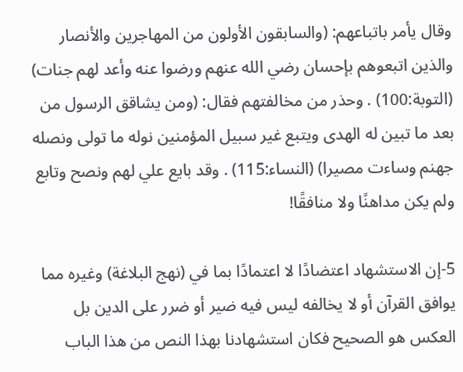وقال يأمر باتباعهم: (والسابقون الأولون من المهاجرين والأنصار والذين اتبعوهم بإحسان رضي الله عنهم ورضوا عنه وأعد لهم جنات) (التوبة:100) . وحذر من مخالفتهم فقال: (ومن يشاقق الرسول من بعد ما تبين له الهدى ويتبع غير سبيل المؤمنين نوله ما تولى ونصله جهنم وساءت مصيرا) (النساء:115) . وقد بايع علي لهم ونصح وتابع ولم يكن مداهنًا ولا منافقًا!

5-إن الاستشهاد اعتضادًا لا اعتمادًا بما في (نهج البلاغة) وغيره مما يوافق القرآن أو لا يخالفه ليس فيه ضير أو ضرر على الدين بل العكس هو الصحيح فكان استشهادنا بهذا النص من هذا الباب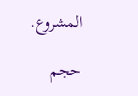المشروع.

حجم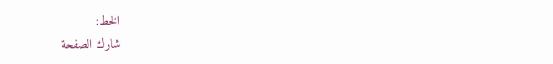الخط:
شارك الصفحة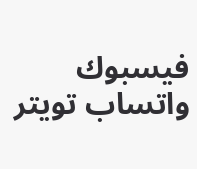فيسبوك واتساب تويتر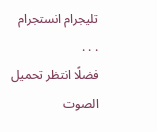تليجرام انستجرام
. . .
فضلًا انتظر تحميل الصوت